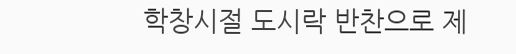학창시절 도시락 반찬으로 제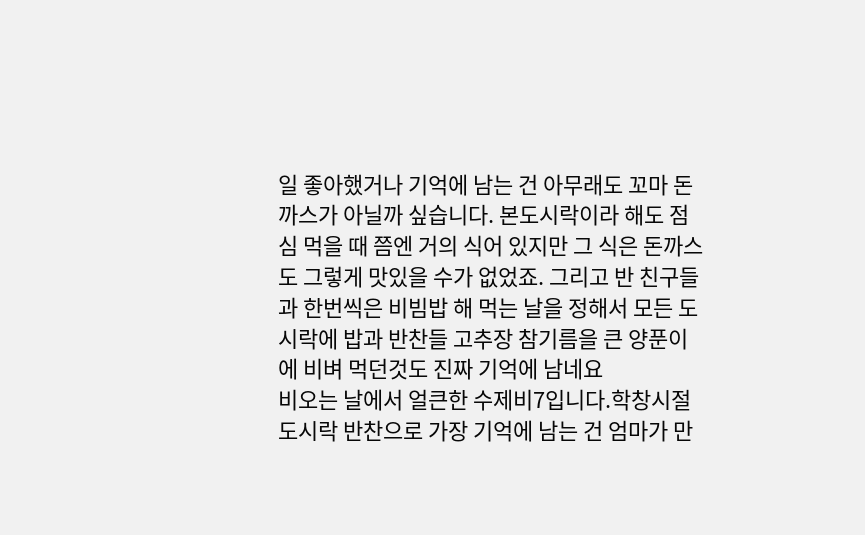일 좋아했거나 기억에 남는 건 아무래도 꼬마 돈까스가 아닐까 싶습니다. 본도시락이라 해도 점심 먹을 때 쯤엔 거의 식어 있지만 그 식은 돈까스도 그렇게 맛있을 수가 없었죠. 그리고 반 친구들과 한번씩은 비빔밥 해 먹는 날을 정해서 모든 도시락에 밥과 반찬들 고추장 참기름을 큰 양푼이에 비벼 먹던것도 진짜 기억에 남네요
비오는 날에서 얼큰한 수제비7입니다.학창시절 도시락 반찬으로 가장 기억에 남는 건 엄마가 만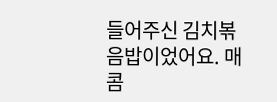들어주신 김치볶음밥이었어요. 매콤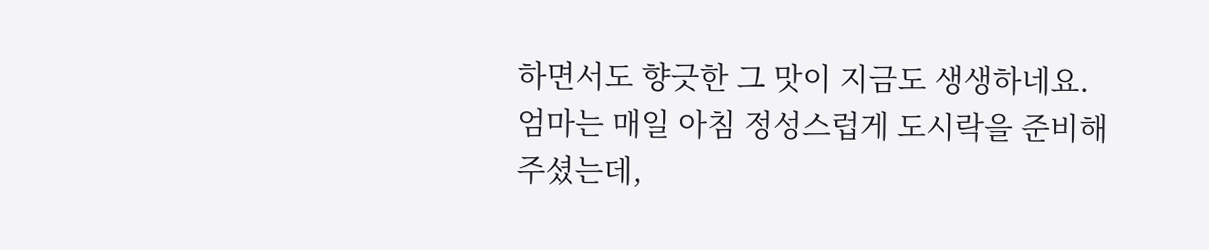하면서도 향긋한 그 맛이 지금도 생생하네요. 엄마는 매일 아침 정성스럽게 도시락을 준비해주셨는데,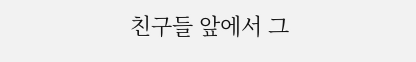친구들 앞에서 그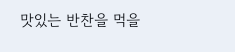맛있는 반찬을 먹을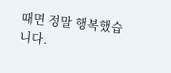때면 정말 행복했습니다.